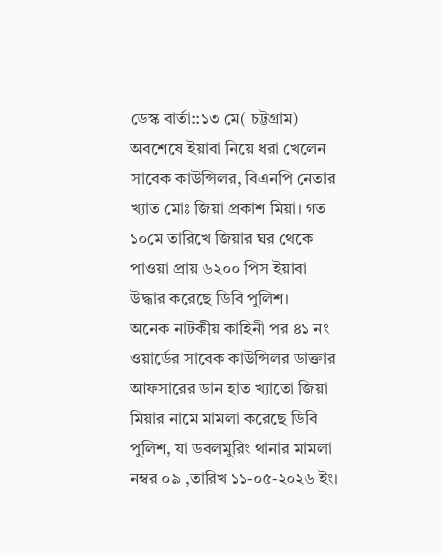ডেস্ক বার্তা::১৩ মে( চট্টগ্রাম)
অবশেষে ইয়াবা নিয়ে ধরা খেলেন সাবেক কাউন্সিলর, বিএনপি নেতার খ্যাত মোঃ জিয়া প্রকাশ মিয়া। গত ১০মে তারিখে জিয়ার ঘর থেকে পাওয়া প্রায় ৬২০০ পিস ইয়াবা উদ্ধার করেছে ডিবি পুলিশ।
অনেক নাটকীয় কাহিনী পর ৪১ নং ওয়ার্ডের সাবেক কাউন্সিলর ডাক্তার আফসারের ডান হাত খ্যাতো জিয়া মিয়ার নামে মামলা করেছে ডিবি পুলিশ, যা ডবলমুরিং থানার মামলা নম্বর ০৯ ,তারিখ ১১-০৫-২০২৬ ইং।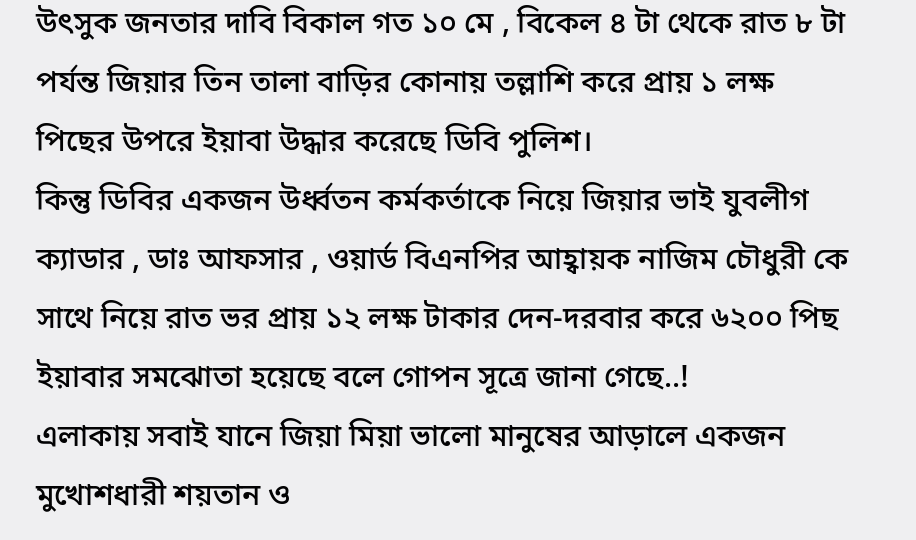উৎসুক জনতার দাবি বিকাল গত ১০ মে , বিকেল ৪ টা থেকে রাত ৮ টা পর্যন্ত জিয়ার তিন তালা বাড়ির কোনায় তল্লাশি করে প্রায় ১ লক্ষ পিছের উপরে ইয়াবা উদ্ধার করেছে ডিবি পুলিশ।
কিন্তু ডিবির একজন উর্ধ্বতন কর্মকর্তাকে নিয়ে জিয়ার ভাই যুবলীগ ক্যাডার , ডাঃ আফসার , ওয়ার্ড বিএনপির আহ্বায়ক নাজিম চৌধুরী কে সাথে নিয়ে রাত ভর প্রায় ১২ লক্ষ টাকার দেন-দরবার করে ৬২০০ পিছ ইয়াবার সমঝোতা হয়েছে বলে গোপন সূত্রে জানা গেছে..!
এলাকায় সবাই যানে জিয়া মিয়া ভালো মানুষের আড়ালে একজন মুখোশধারী শয়তান ও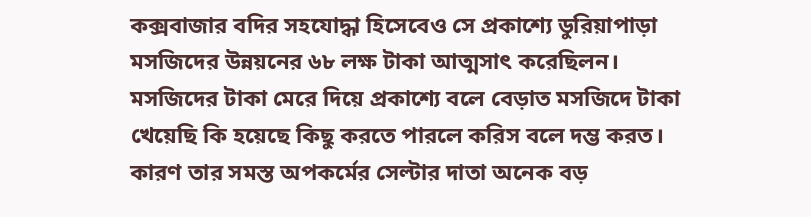কক্সবাজার বদির সহযোদ্ধা হিসেবেও সে প্রকাশ্যে ডুরিয়াপাড়া মসজিদের উন্নয়নের ৬৮ লক্ষ টাকা আত্মসাৎ করেছিলন।
মসজিদের টাকা মেরে দিয়ে প্রকাশ্যে বলে বেড়াত মসজিদে টাকা খেয়েছি কি হয়েছে কিছু করতে পারলে করিস বলে দম্ভ করত।
কারণ তার সমস্ত অপকর্মের সেল্টার দাতা অনেক বড়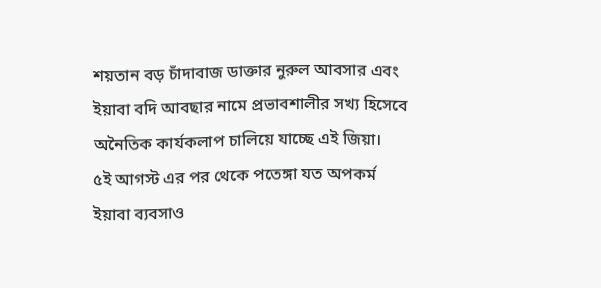শয়তান বড় চাঁদাবাজ ডাক্তার নুরুল আবসার এবং ইয়াবা বদি আবছার নামে প্রভাবশালীর সখ্য হিসেবে অনৈতিক কার্যকলাপ চালিয়ে যাচ্ছে এই জিয়া।
৫ই আগস্ট এর পর থেকে পতেঙ্গা যত অপকর্ম ইয়াবা ব্যবসাও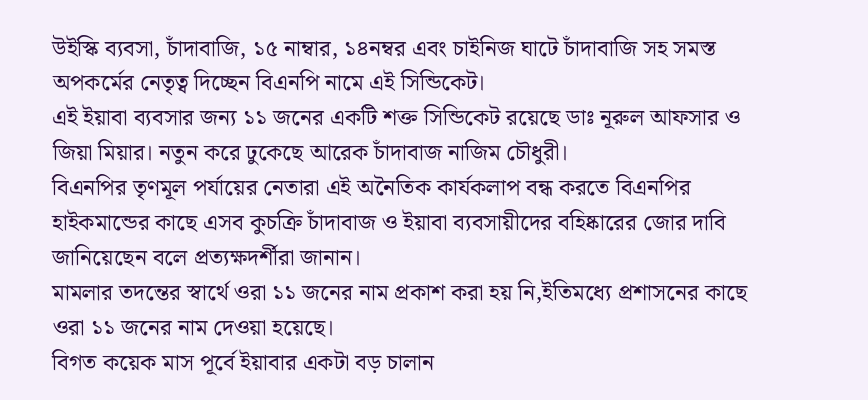উইস্কি ব্যবসা, চাঁদাবাজি, ১৫ নাম্বার, ১৪নম্বর এবং চাইনিজ ঘাটে চাঁদাবাজি সহ সমস্ত অপকর্মের নেতৃত্ব দিচ্ছেন বিএনপি নামে এই সিন্ডিকেট।
এই ইয়াবা ব্যবসার জন্য ১১ জনের একটি শক্ত সিন্ডিকেট রয়েছে ডাঃ নূরুল আফসার ও জিয়া মিয়ার। নতুন করে ঢুকেছে আরেক চাঁদাবাজ নাজিম চৌধুরী।
বিএনপির তৃণমূল পর্যায়ের নেতারা এই অনৈতিক কার্যকলাপ বন্ধ করতে বিএনপির হাইকমান্ডের কাছে এসব কুচক্রি চাঁদাবাজ ও ইয়াবা ব্যবসায়ীদের বহিষ্কারের জোর দাবি জানিয়েছেন বলে প্রত্যক্ষদর্শীরা জানান।
মামলার তদন্তের স্বার্থে ওরা ১১ জনের নাম প্রকাশ করা হয় নি,ইতিমধ্যে প্রশাসনের কাছে ওরা ১১ জনের নাম দেওয়া হয়েছে।
বিগত কয়েক মাস পূর্বে ইয়াবার একটা বড় চালান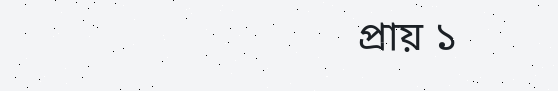প্রায় ১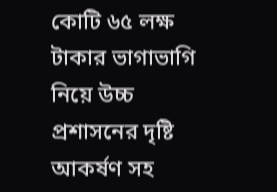কোটি ৬৫ লক্ষ টাকার ভাগাভাগি নিয়ে উচ্চ প্রশাসনের দৃষ্টি আকর্ষণ সহ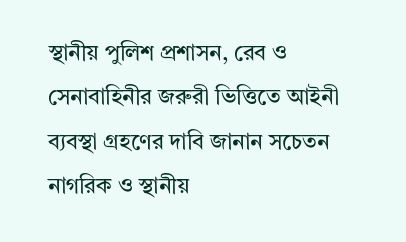স্থানীয় পুলিশ প্রশাসন, রেব ও সেনাবাহিনীর জরুরী ভিত্তিতে আইনী ব্যবস্থা গ্রহণের দাবি জানান সচেতন নাগরিক ও স্থানীয়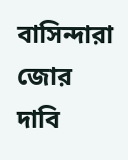বাসিন্দারা জোর দাবি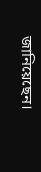জানিয়েছেন।